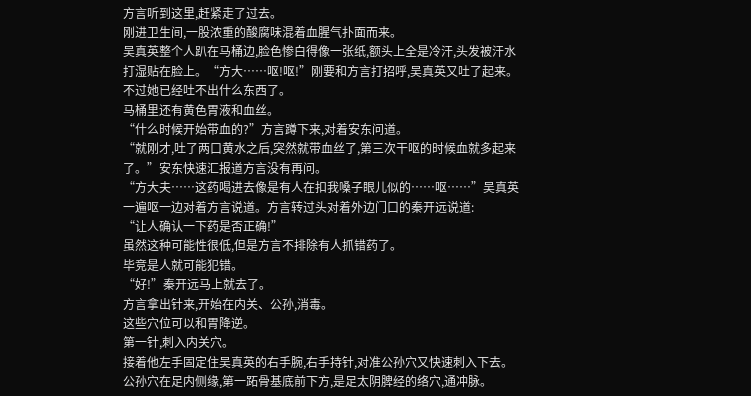方言听到这里,赶紧走了过去。
刚进卫生间,一股浓重的酸腐味混着血腥气扑面而来。
吴真英整个人趴在马桶边,脸色惨白得像一张纸,额头上全是冷汗,头发被汗水打湿贴在脸上。“方大……呕!呕!”刚要和方言打招呼,吴真英又吐了起来。
不过她已经吐不出什么东西了。
马桶里还有黄色胃液和血丝。
“什么时候开始带血的?”方言蹲下来,对着安东问道。
“就刚才,吐了两口黄水之后,突然就带血丝了,第三次干呕的时候血就多起来了。”安东快速汇报道方言没有再问。
“方大夫……这药喝进去像是有人在扣我嗓子眼儿似的……呕……”吴真英一遍呕一边对着方言说道。方言转过头对着外边门口的秦开远说道:
“让人确认一下药是否正确!”
虽然这种可能性很低,但是方言不排除有人抓错药了。
毕竞是人就可能犯错。
“好!”秦开远马上就去了。
方言拿出针来,开始在内关、公孙,消毒。
这些穴位可以和胃降逆。
第一针,刺入内关穴。
接着他左手固定住吴真英的右手腕,右手持针,对准公孙穴又快速刺入下去。
公孙穴在足内侧缘,第一跖骨基底前下方,是足太阴脾经的络穴,通冲脉。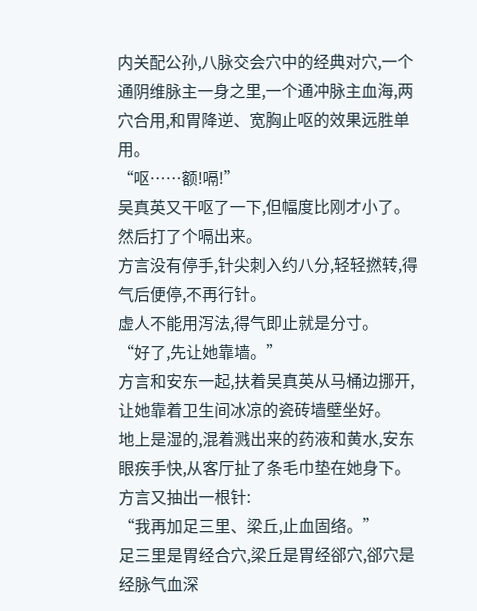内关配公孙,八脉交会穴中的经典对穴,一个通阴维脉主一身之里,一个通冲脉主血海,两穴合用,和胃降逆、宽胸止呕的效果远胜单用。
“呕……额!嗝!”
吴真英又干呕了一下,但幅度比刚才小了。
然后打了个嗝出来。
方言没有停手,针尖刺入约八分,轻轻撚转,得气后便停,不再行针。
虚人不能用泻法,得气即止就是分寸。
“好了,先让她靠墙。”
方言和安东一起,扶着吴真英从马桶边挪开,让她靠着卫生间冰凉的瓷砖墙壁坐好。
地上是湿的,混着溅出来的药液和黄水,安东眼疾手快,从客厅扯了条毛巾垫在她身下。
方言又抽出一根针:
“我再加足三里、梁丘,止血固络。”
足三里是胃经合穴,梁丘是胃经郤穴,郤穴是经脉气血深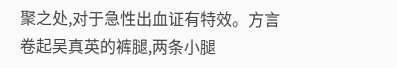聚之处,对于急性出血证有特效。方言卷起吴真英的裤腿,两条小腿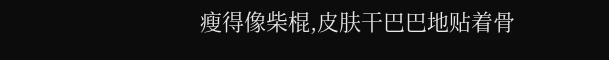瘦得像柴棍,皮肤干巴巴地贴着骨